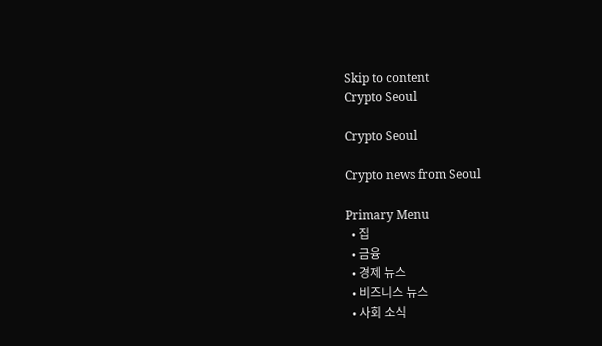Skip to content
Crypto Seoul

Crypto Seoul

Crypto news from Seoul

Primary Menu
  • 집
  • 금융
  • 경제 뉴스
  • 비즈니스 뉴스
  • 사회 소식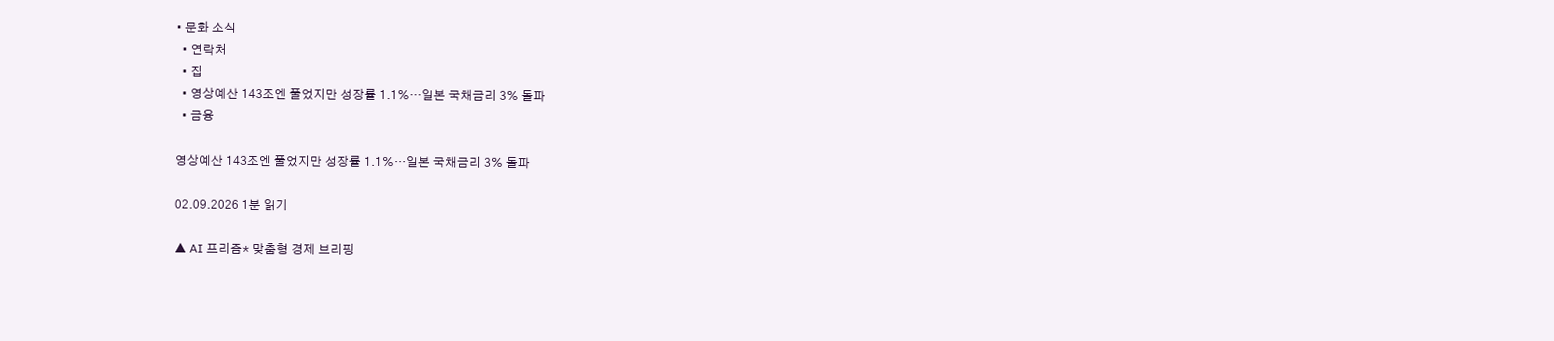• 문화 소식
  • 연락처
  • 집
  • 영상예산 143조엔 풀었지만 성장률 1.1%…일본 국채금리 3% 돌파
  • 금융

영상예산 143조엔 풀었지만 성장률 1.1%…일본 국채금리 3% 돌파

02.09.2026 1분 읽기

▲ AI 프리즘* 맞춤형 경제 브리핑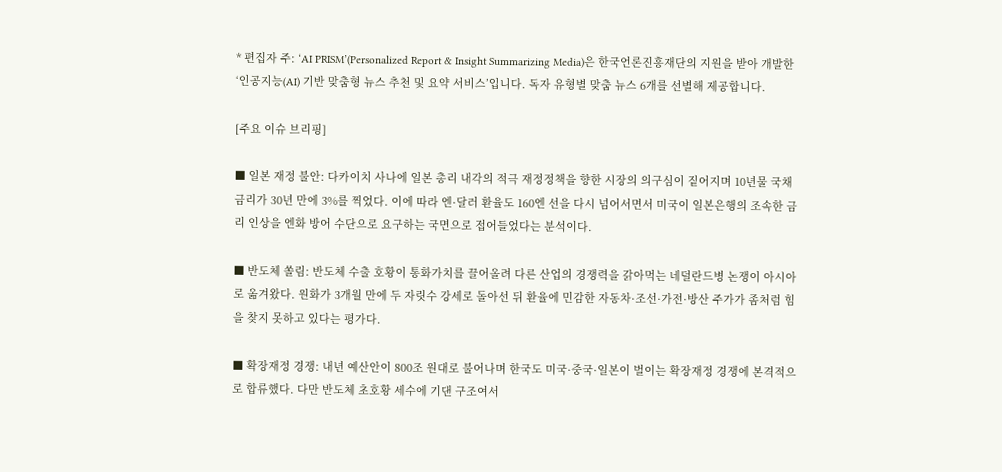* 편집자 주: ‘AI PRISM’(Personalized Report & Insight Summarizing Media)은 한국언론진흥재단의 지원을 받아 개발한 ‘인공지능(AI) 기반 맞춤형 뉴스 추천 및 요약 서비스’입니다. 독자 유형별 맞춤 뉴스 6개를 선별해 제공합니다.

[주요 이슈 브리핑]

■ 일본 재정 불안: 다카이치 사나에 일본 총리 내각의 적극 재정정책을 향한 시장의 의구심이 짙어지며 10년물 국채금리가 30년 만에 3%를 찍었다. 이에 따라 엔·달러 환율도 160엔 선을 다시 넘어서면서 미국이 일본은행의 조속한 금리 인상을 엔화 방어 수단으로 요구하는 국면으로 접어들었다는 분석이다.

■ 반도체 쏠림: 반도체 수출 호황이 통화가치를 끌어올려 다른 산업의 경쟁력을 갉아먹는 네덜란드병 논쟁이 아시아로 옮겨왔다. 원화가 3개월 만에 두 자릿수 강세로 돌아선 뒤 환율에 민감한 자동차·조선·가전·방산 주가가 좀처럼 힘을 찾지 못하고 있다는 평가다.

■ 확장재정 경쟁: 내년 예산안이 800조 원대로 불어나며 한국도 미국·중국·일본이 벌이는 확장재정 경쟁에 본격적으로 합류했다. 다만 반도체 초호황 세수에 기댄 구조여서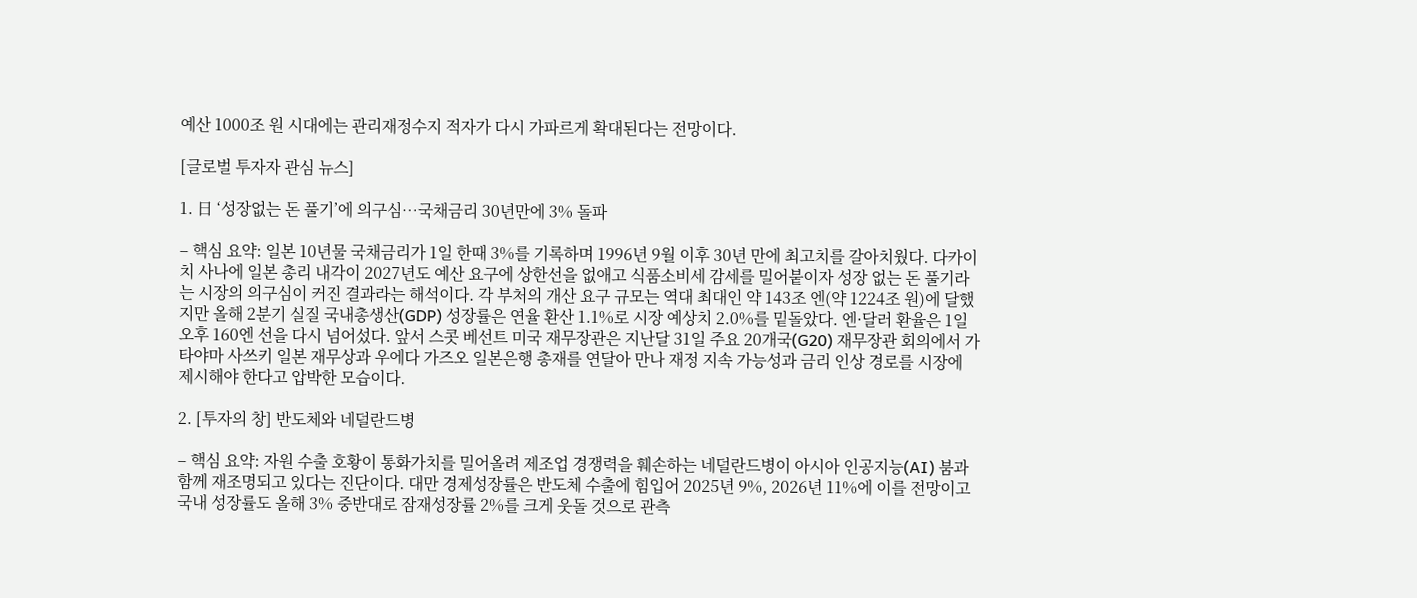예산 1000조 원 시대에는 관리재정수지 적자가 다시 가파르게 확대된다는 전망이다.

[글로벌 투자자 관심 뉴스]

1. 日 ‘성장없는 돈 풀기’에 의구심…국채금리 30년만에 3% 돌파

– 핵심 요약: 일본 10년물 국채금리가 1일 한때 3%를 기록하며 1996년 9월 이후 30년 만에 최고치를 갈아치웠다. 다카이치 사나에 일본 총리 내각이 2027년도 예산 요구에 상한선을 없애고 식품소비세 감세를 밀어붙이자 성장 없는 돈 풀기라는 시장의 의구심이 커진 결과라는 해석이다. 각 부처의 개산 요구 규모는 역대 최대인 약 143조 엔(약 1224조 원)에 달했지만 올해 2분기 실질 국내총생산(GDP) 성장률은 연율 환산 1.1%로 시장 예상치 2.0%를 밑돌았다. 엔·달러 환율은 1일 오후 160엔 선을 다시 넘어섰다. 앞서 스콧 베선트 미국 재무장관은 지난달 31일 주요 20개국(G20) 재무장관 회의에서 가타야마 사쓰키 일본 재무상과 우에다 가즈오 일본은행 총재를 연달아 만나 재정 지속 가능성과 금리 인상 경로를 시장에 제시해야 한다고 압박한 모습이다.

2. [투자의 창] 반도체와 네덜란드병

– 핵심 요약: 자원 수출 호황이 통화가치를 밀어올려 제조업 경쟁력을 훼손하는 네덜란드병이 아시아 인공지능(AI) 붐과 함께 재조명되고 있다는 진단이다. 대만 경제성장률은 반도체 수출에 힘입어 2025년 9%, 2026년 11%에 이를 전망이고 국내 성장률도 올해 3% 중반대로 잠재성장률 2%를 크게 웃돌 것으로 관측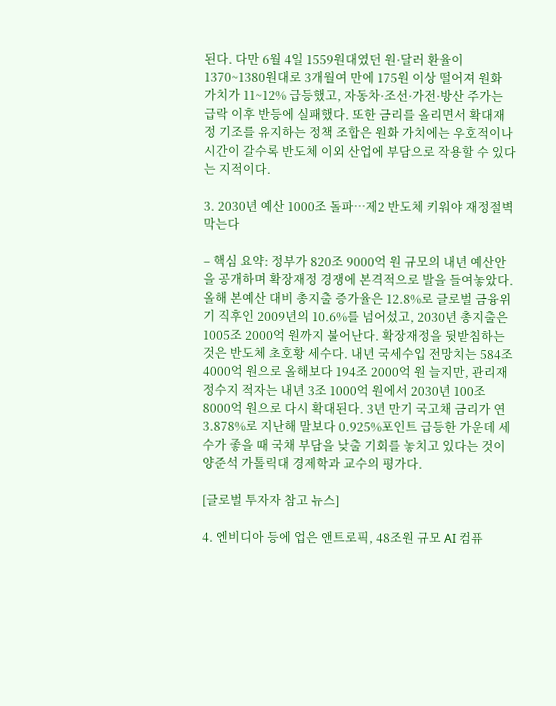된다. 다만 6월 4일 1559원대였던 원·달러 환율이 1370~1380원대로 3개월여 만에 175원 이상 떨어져 원화 가치가 11~12% 급등했고, 자동차·조선·가전·방산 주가는 급락 이후 반등에 실패했다. 또한 금리를 올리면서 확대재정 기조를 유지하는 정책 조합은 원화 가치에는 우호적이나 시간이 갈수록 반도체 이외 산업에 부담으로 작용할 수 있다는 지적이다.

3. 2030년 예산 1000조 돌파…제2 반도체 키워야 재정절벽 막는다

– 핵심 요약: 정부가 820조 9000억 원 규모의 내년 예산안을 공개하며 확장재정 경쟁에 본격적으로 발을 들여놓았다. 올해 본예산 대비 총지출 증가율은 12.8%로 글로벌 금융위기 직후인 2009년의 10.6%를 넘어섰고, 2030년 총지출은 1005조 2000억 원까지 불어난다. 확장재정을 뒷받침하는 것은 반도체 초호황 세수다. 내년 국세수입 전망치는 584조 4000억 원으로 올해보다 194조 2000억 원 늘지만, 관리재정수지 적자는 내년 3조 1000억 원에서 2030년 100조 8000억 원으로 다시 확대된다. 3년 만기 국고채 금리가 연 3.878%로 지난해 말보다 0.925%포인트 급등한 가운데 세수가 좋을 때 국채 부담을 낮출 기회를 놓치고 있다는 것이 양준석 가톨릭대 경제학과 교수의 평가다.

[글로벌 투자자 참고 뉴스]

4. 엔비디아 등에 업은 앤트로픽, 48조원 규모 AI 컴퓨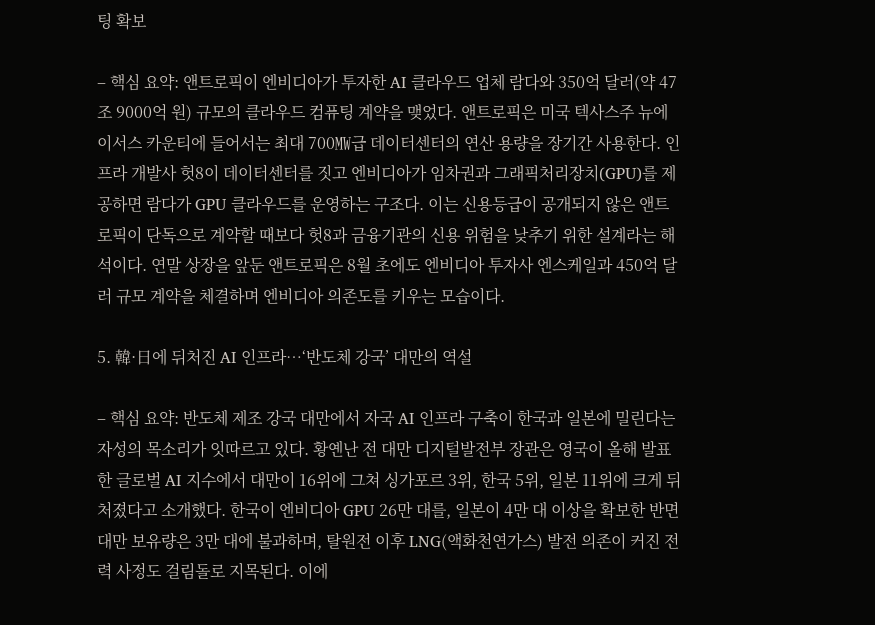팅 확보

– 핵심 요약: 앤트로픽이 엔비디아가 투자한 AI 클라우드 업체 람다와 350억 달러(약 47조 9000억 원) 규모의 클라우드 컴퓨팅 계약을 맺었다. 앤트로픽은 미국 텍사스주 뉴에이서스 카운티에 들어서는 최대 700㎿급 데이터센터의 연산 용량을 장기간 사용한다. 인프라 개발사 헛8이 데이터센터를 짓고 엔비디아가 임차권과 그래픽처리장치(GPU)를 제공하면 람다가 GPU 클라우드를 운영하는 구조다. 이는 신용등급이 공개되지 않은 앤트로픽이 단독으로 계약할 때보다 헛8과 금융기관의 신용 위험을 낮추기 위한 설계라는 해석이다. 연말 상장을 앞둔 앤트로픽은 8월 초에도 엔비디아 투자사 엔스케일과 450억 달러 규모 계약을 체결하며 엔비디아 의존도를 키우는 모습이다.

5. 韓·日에 뒤처진 AI 인프라…‘반도체 강국’ 대만의 역설

– 핵심 요약: 반도체 제조 강국 대만에서 자국 AI 인프라 구축이 한국과 일본에 밀린다는 자성의 목소리가 잇따르고 있다. 황옌난 전 대만 디지털발전부 장관은 영국이 올해 발표한 글로벌 AI 지수에서 대만이 16위에 그쳐 싱가포르 3위, 한국 5위, 일본 11위에 크게 뒤처졌다고 소개했다. 한국이 엔비디아 GPU 26만 대를, 일본이 4만 대 이상을 확보한 반면 대만 보유량은 3만 대에 불과하며, 탈원전 이후 LNG(액화천연가스) 발전 의존이 커진 전력 사정도 걸림돌로 지목된다. 이에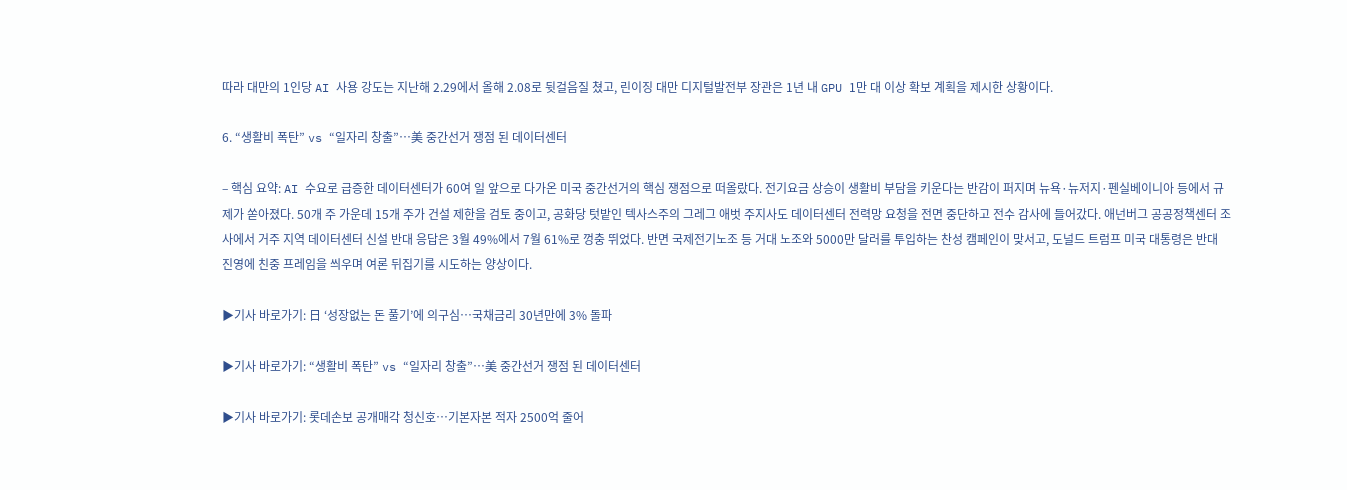따라 대만의 1인당 AI 사용 강도는 지난해 2.29에서 올해 2.08로 뒷걸음질 쳤고, 린이징 대만 디지털발전부 장관은 1년 내 GPU 1만 대 이상 확보 계획을 제시한 상황이다.

6. “생활비 폭탄” vs “일자리 창출”…美 중간선거 쟁점 된 데이터센터

– 핵심 요약: AI 수요로 급증한 데이터센터가 60여 일 앞으로 다가온 미국 중간선거의 핵심 쟁점으로 떠올랐다. 전기요금 상승이 생활비 부담을 키운다는 반감이 퍼지며 뉴욕·뉴저지·펜실베이니아 등에서 규제가 쏟아졌다. 50개 주 가운데 15개 주가 건설 제한을 검토 중이고, 공화당 텃밭인 텍사스주의 그레그 애벗 주지사도 데이터센터 전력망 요청을 전면 중단하고 전수 감사에 들어갔다. 애넌버그 공공정책센터 조사에서 거주 지역 데이터센터 신설 반대 응답은 3월 49%에서 7월 61%로 껑충 뛰었다. 반면 국제전기노조 등 거대 노조와 5000만 달러를 투입하는 찬성 캠페인이 맞서고, 도널드 트럼프 미국 대통령은 반대 진영에 친중 프레임을 씌우며 여론 뒤집기를 시도하는 양상이다.

▶기사 바로가기: 日 ‘성장없는 돈 풀기’에 의구심…국채금리 30년만에 3% 돌파

▶기사 바로가기: “생활비 폭탄” vs “일자리 창출”…美 중간선거 쟁점 된 데이터센터

▶기사 바로가기: 롯데손보 공개매각 청신호…기본자본 적자 2500억 줄어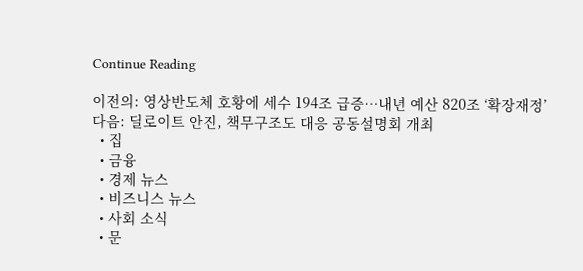Continue Reading

이전의: 영상반도체 호황에 세수 194조 급증…내년 예산 820조 ‘확장재정’
다음: 딜로이트 안진, 책무구조도 대응 공동설명회 개최
  • 집
  • 금융
  • 경제 뉴스
  • 비즈니스 뉴스
  • 사회 소식
  • 문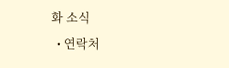화 소식
  • 연락처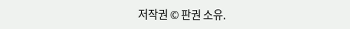저작권 © 판권 소유.